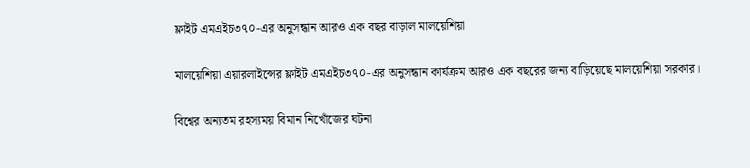ফ্লাইট এমএইচ৩৭০-এর অনুসন্ধান আরও এক বছর বাড়াল মালয়েশিয়া

মালয়েশিয়া এয়ারলাইন্সের ফ্লাইট এমএইচ৩৭০-এর অনুসন্ধান কার্যক্রম আরও এক বছরের জন্য বাড়িয়েছে মালয়েশিয়া সরকার।

বিশ্বের অন্যতম রহস্যময় বিমান নিখোঁজের ঘটনা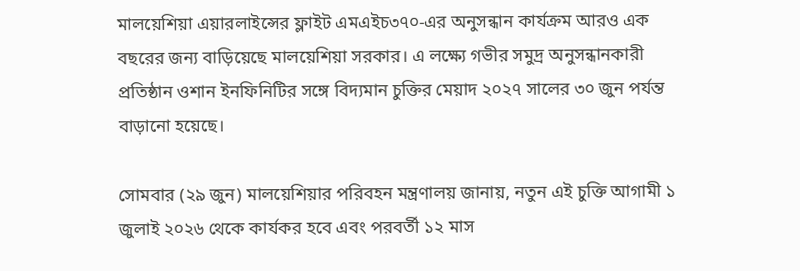মালয়েশিয়া এয়ারলাইন্সের ফ্লাইট এমএইচ৩৭০-এর অনুসন্ধান কার্যক্রম আরও এক বছরের জন্য বাড়িয়েছে মালয়েশিয়া সরকার। এ লক্ষ্যে গভীর সমুদ্র অনুসন্ধানকারী প্রতিষ্ঠান ওশান ইনফিনিটির সঙ্গে বিদ্যমান চুক্তির মেয়াদ ২০২৭ সালের ৩০ জুন পর্যন্ত বাড়ানো হয়েছে।

সোমবার (২৯ জুন) মালয়েশিয়ার পরিবহন মন্ত্রণালয় জানায়, নতুন এই চুক্তি আগামী ১ জুলাই ২০২৬ থেকে কার্যকর হবে এবং পরবর্তী ১২ মাস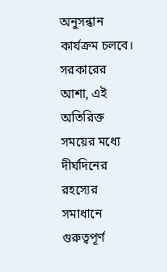অনুসন্ধান কার্যক্রম চলবে। সরকারের আশা, এই অতিরিক্ত সময়ের মধ্যে দীর্ঘদিনের রহস্যের সমাধানে গুরুত্বপূর্ণ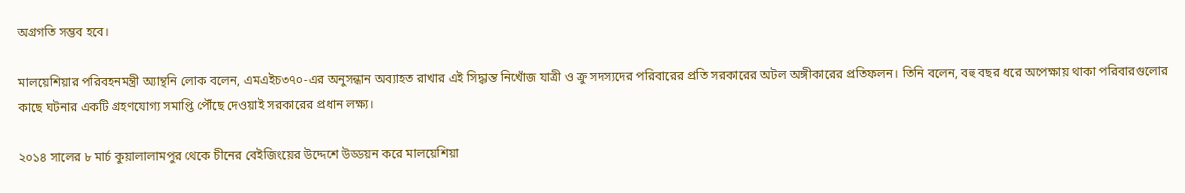অগ্রগতি সম্ভব হবে।

মালয়েশিয়ার পরিবহনমন্ত্রী অ্যান্থনি লোক বলেন, এমএইচ৩৭০-এর অনুসন্ধান অব্যাহত রাখার এই সিদ্ধান্ত নিখোঁজ যাত্রী ও ক্রু সদস্যদের পরিবারের প্রতি সরকারের অটল অঙ্গীকারের প্রতিফলন। তিনি বলেন, বহু বছর ধরে অপেক্ষায় থাকা পরিবারগুলোর কাছে ঘটনার একটি গ্রহণযোগ্য সমাপ্তি পৌঁছে দেওয়াই সরকারের প্রধান লক্ষ্য।

২০১৪ সালের ৮ মার্চ কুয়ালালামপুর থেকে চীনের বেইজিংয়ের উদ্দেশে উড্ডয়ন করে মালয়েশিয়া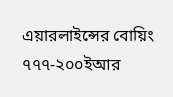এয়ারলাইন্সের বোয়িং ৭৭৭-২০০ইআর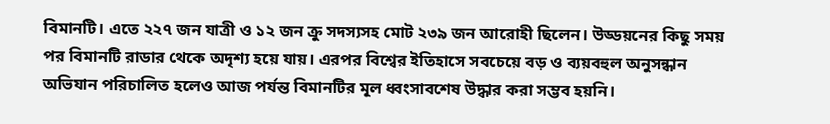বিমানটি। এতে ২২৭ জন যাত্রী ও ১২ জন ক্রু সদস্যসহ মোট ২৩৯ জন আরোহী ছিলেন। উড্ডয়নের কিছু সময় পর বিমানটি রাডার থেকে অদৃশ্য হয়ে যায়। এরপর বিশ্বের ইতিহাসে সবচেয়ে বড় ও ব্যয়বহুল অনুসন্ধান অভিযান পরিচালিত হলেও আজ পর্যন্ত বিমানটির মূল ধ্বংসাবশেষ উদ্ধার করা সম্ভব হয়নি।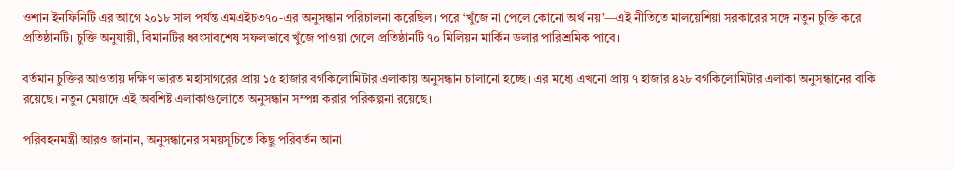ওশান ইনফিনিটি এর আগে ২০১৮ সাল পর্যন্ত এমএইচ৩৭০-এর অনুসন্ধান পরিচালনা করেছিল। পরে ‘খুঁজে না পেলে কোনো অর্থ নয়’—এই নীতিতে মালয়েশিয়া সরকারের সঙ্গে নতুন চুক্তি করে প্রতিষ্ঠানটি। চুক্তি অনুযায়ী, বিমানটির ধ্বংসাবশেষ সফলভাবে খুঁজে পাওয়া গেলে প্রতিষ্ঠানটি ৭০ মিলিয়ন মার্কিন ডলার পারিশ্রমিক পাবে।

বর্তমান চুক্তির আওতায় দক্ষিণ ভারত মহাসাগরের প্রায় ১৫ হাজার বর্গকিলোমিটার এলাকায় অনুসন্ধান চালানো হচ্ছে। এর মধ্যে এখনো প্রায় ৭ হাজার ৪২৮ বর্গকিলোমিটার এলাকা অনুসন্ধানের বাকি রয়েছে। নতুন মেয়াদে এই অবশিষ্ট এলাকাগুলোতে অনুসন্ধান সম্পন্ন করার পরিকল্পনা রয়েছে।

পরিবহনমন্ত্রী আরও জানান, অনুসন্ধানের সময়সূচিতে কিছু পরিবর্তন আনা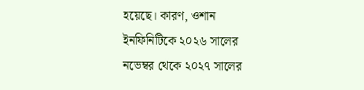হয়েছে। কারণ, ওশান ইনফিনিটিকে ২০২৬ সালের নভেম্বর থেকে ২০২৭ সালের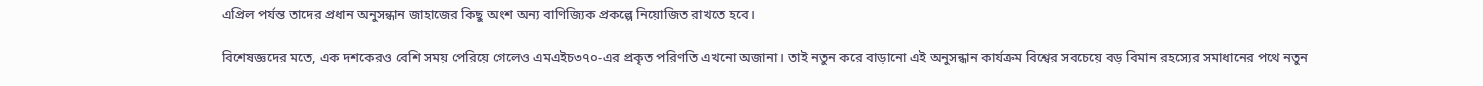এপ্রিল পর্যন্ত তাদের প্রধান অনুসন্ধান জাহাজের কিছু অংশ অন্য বাণিজ্যিক প্রকল্পে নিয়োজিত রাখতে হবে।

বিশেষজ্ঞদের মতে, এক দশকেরও বেশি সময় পেরিয়ে গেলেও এমএইচ৩৭০-এর প্রকৃত পরিণতি এখনো অজানা। তাই নতুন করে বাড়ানো এই অনুসন্ধান কার্যক্রম বিশ্বের সবচেয়ে বড় বিমান রহস্যের সমাধানের পথে নতুন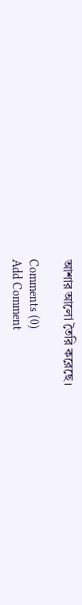আশার আলো তৈরি করেছে।

Comments (0)
Add Comment